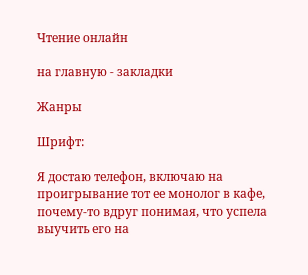Чтение онлайн

на главную - закладки

Жанры

Шрифт:

Я достаю телефон, включаю на проигрывание тот ее монолог в кафе, почему-то вдруг понимая, что успела выучить его на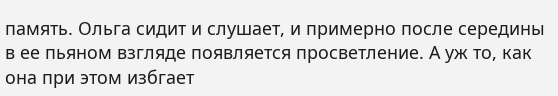память. Ольга сидит и слушает, и примерно после середины в ее пьяном взгляде появляется просветление. А уж то, как она при этом избгает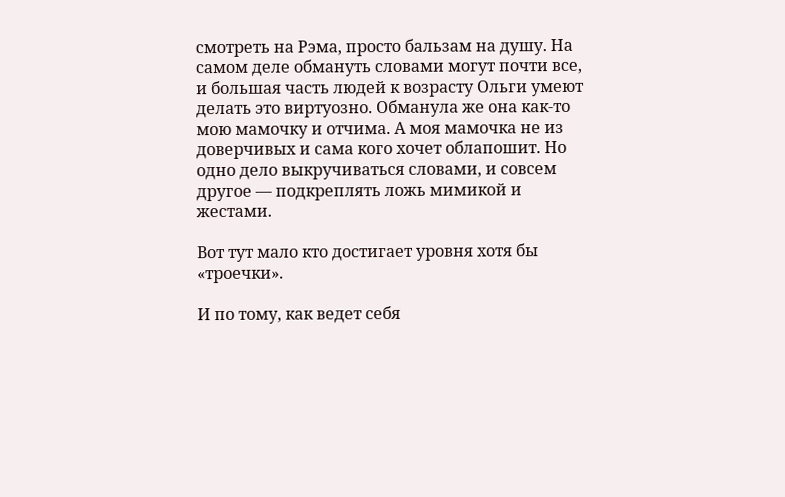смотреть на Рэма, просто бальзам на душу. На самом деле обмануть словами могут почти все, и большая часть людей к возрасту Ольги умеют делать это виртуозно. Обманула же она как-то мою мамочку и отчима. А моя мамочка не из доверчивых и сама кого хочет облапошит. Но одно дело выкручиваться словами, и совсем другое — подкреплять ложь мимикой и жестами.

Вот тут мало кто достигает уровня хотя бы «троечки».

И по тому, как ведет себя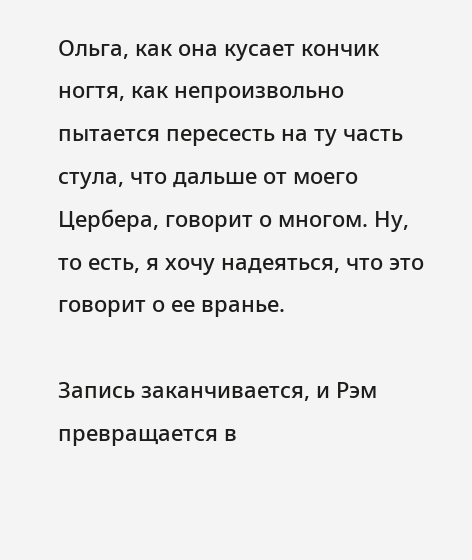Ольга, как она кусает кончик ногтя, как непроизвольно пытается пересесть на ту часть стула, что дальше от моего Цербера, говорит о многом. Ну, то есть, я хочу надеяться, что это говорит о ее вранье.

Запись заканчивается, и Рэм превращается в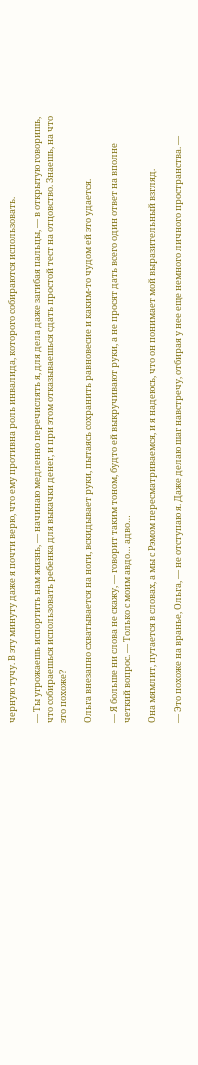черную тучу. В эту минуту даже я почти верю, что ему противна роль инвалида, которого собираются использовать.

— Ты угрожаешь испортить нам жизнь, — начинаю медленно перечислять я, для дела даже загибая пальцы, — в открытую говоришь, что собираешься использовать ребенка для выкачки денег, и при этом отказываешься сдать простой тест на отцовство. Знаешь, на что это похоже?

Ольга внезапно схватывается на ноги, вскидывает руки, пытаясь сохранить равновесие и каким-то чудом ей это удается.

— Я больше ни слова не скажу, — говорит таким тоном, будто ей выкручивают руки, а не просят дать всего один ответ на вполне четкий вопрос. — Только с моим авдо… адво…

Она мямлит, путается в словах, а мы с Рэмом пересматриваемся, и я надеюсь, что он понимает мой выразительный взгляд.

— Это похоже на вранье, Ольга, — не отступаю я. Даже делаю шаг навстречу, отбирая у нее еще немного личного пространства. —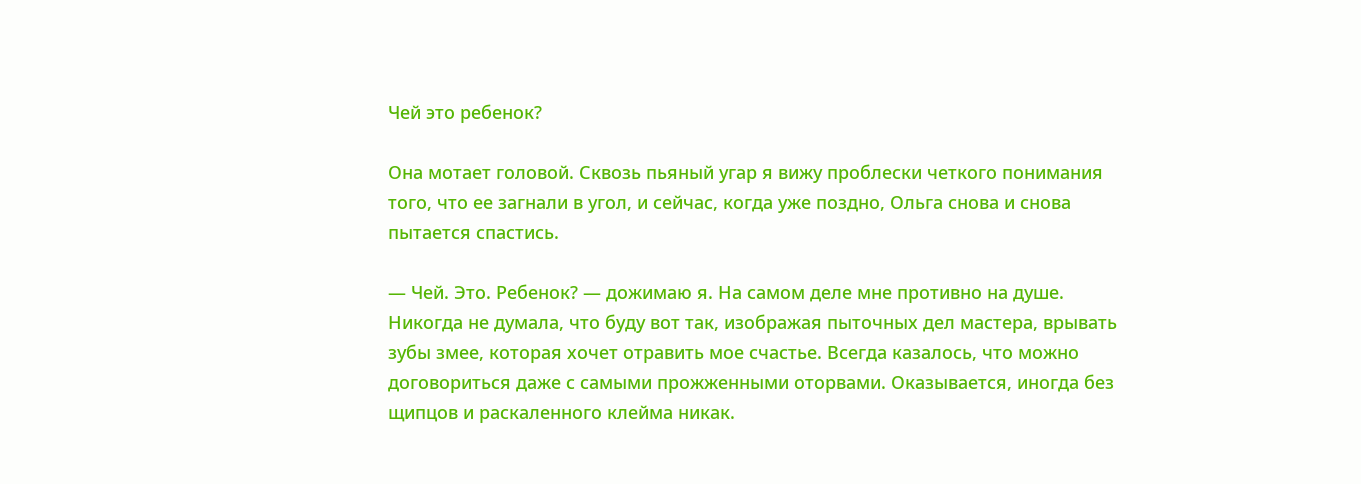Чей это ребенок?

Она мотает головой. Сквозь пьяный угар я вижу проблески четкого понимания того, что ее загнали в угол, и сейчас, когда уже поздно, Ольга снова и снова пытается спастись.

— Чей. Это. Ребенок? — дожимаю я. На самом деле мне противно на душе. Никогда не думала, что буду вот так, изображая пыточных дел мастера, врывать зубы змее, которая хочет отравить мое счастье. Всегда казалось, что можно договориться даже с самыми прожженными оторвами. Оказывается, иногда без щипцов и раскаленного клейма никак.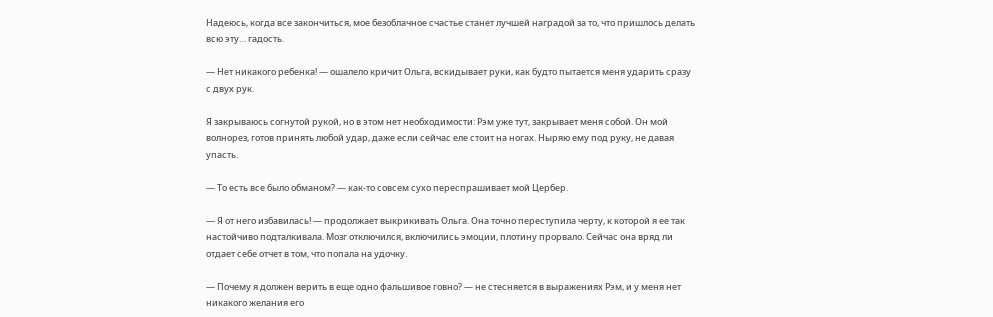Надеюсь, когда все закончиться, мое безоблачное счастье станет лучшей наградой за то, что пришлось делать всю эту… гадость.

— Нет никакого ребенка! — ошалело кричит Ольга, вскидывает руки, как будто пытается меня ударить сразу с двух рук.

Я закрываюсь согнутой рукой, но в этом нет необходимости: Рэм уже тут, закрывает меня собой. Он мой волнорез, готов принять любой удар, даже если сейчас еле стоит на ногах. Ныряю ему под руку, не давая упасть.

— То есть все было обманом? — как-то совсем сухо переспрашивает мой Цербер.

— Я от него избавилась! — продолжает выкрикивать Ольга. Она точно переступила черту, к которой я ее так настойчиво подталкивала. Мозг отключился, включились эмоции, плотину прорвало. Сейчас она вряд ли отдает себе отчет в том, что попала на удочку.

— Почему я должен верить в еще одно фальшивое говно? — не стесняется в выражениях Рэм, и у меня нет никакого желания его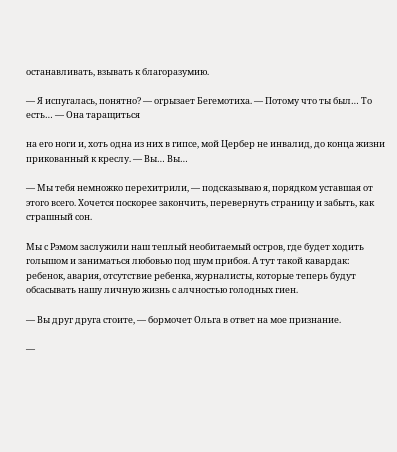останавливать, взывать к благоразумию.

— Я испугалась, понятно? — огрызает Бегемотиха. — Потому что ты был… То есть… — Она таращиться

на его ноги и, хоть одна из них в гипсе, мой Цербер не инвалид, до конца жизни прикованный к креслу. — Вы… Вы…

— Мы тебя немножко перехитрили, — подсказываю я, порядком уставшая от этого всего. Хочется поскорее закончить, перевернуть страницу и забыть, как страшный сон.

Мы с Рэмом заслужили наш теплый необитаемый остров, где будет ходить голышом и заниматься любовью под шум прибоя. А тут такой кавардак: ребенок, авария, отсутствие ребенка, журналисты, которые теперь будут обсасывать нашу личную жизнь с алчностью голодных гиен.

— Вы друг друга стоите, — бормочет Ольга в ответ на мое признание.

—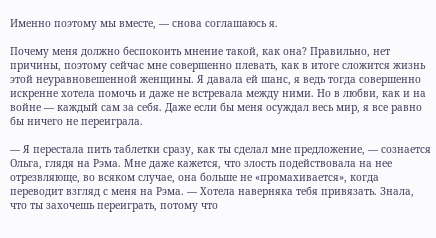Именно поэтому мы вместе, — снова соглашаюсь я.

Почему меня должно беспокоить мнение такой, как она? Правильно, нет причины, поэтому сейчас мне совершенно плевать, как в итоге сложится жизнь этой неуравновешенной женщины. Я давала ей шанс, я ведь тогда совершенно искренне хотела помочь и даже не встревала между ними. Но в любви, как и на войне — каждый сам за себя. Даже если бы меня осуждал весь мир, я все равно бы ничего не переиграла.

— Я перестала пить таблетки сразу, как ты сделал мне предложение, — сознается Ольга, глядя на Рэма. Мне даже кажется, что злость подействовала на нее отрезвляюще, во всяком случае, она больше не «промахивается», когда переводит взгляд с меня на Рэма. — Хотела наверняка тебя привязать. Знала, что ты захочешь переиграть, потому что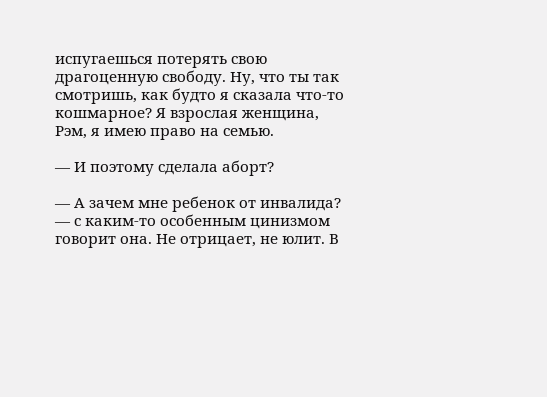испугаешься потерять свою драгоценную свободу. Ну, что ты так смотришь, как будто я сказала что-то кошмарное? Я взрослая женщина, Рэм, я имею право на семью.

— И поэтому сделала аборт?

— А зачем мне ребенок от инвалида? — с каким-то особенным цинизмом говорит она. Не отрицает, не юлит. В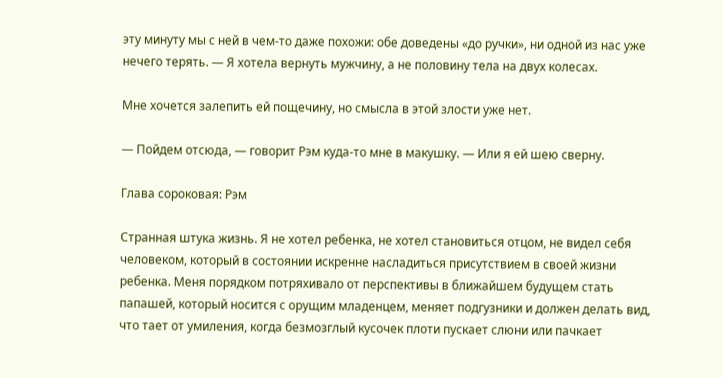эту минуту мы с ней в чем-то даже похожи: обе доведены «до ручки», ни одной из нас уже нечего терять. — Я хотела вернуть мужчину, а не половину тела на двух колесах.

Мне хочется залепить ей пощечину, но смысла в этой злости уже нет.

— Пойдем отсюда, — говорит Рэм куда-то мне в макушку. — Или я ей шею сверну.

Глава сороковая: Рэм

Странная штука жизнь. Я не хотел ребенка, не хотел становиться отцом, не видел себя человеком, который в состоянии искренне насладиться присутствием в своей жизни ребенка. Меня порядком потряхивало от перспективы в ближайшем будущем стать папашей, который носится с орущим младенцем, меняет подгузники и должен делать вид, что тает от умиления, когда безмозглый кусочек плоти пускает слюни или пачкает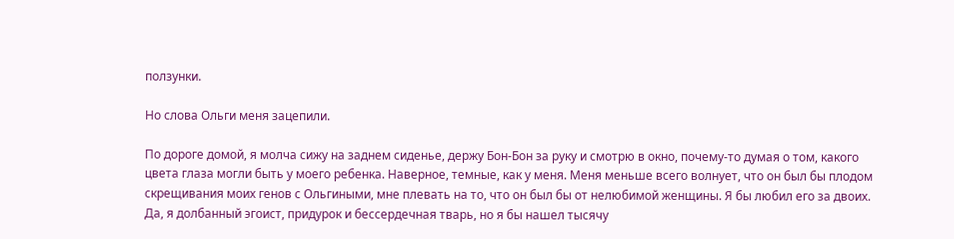ползунки.

Но слова Ольги меня зацепили.

По дороге домой, я молча сижу на заднем сиденье, держу Бон-Бон за руку и смотрю в окно, почему-то думая о том, какого цвета глаза могли быть у моего ребенка. Наверное, темные, как у меня. Меня меньше всего волнует, что он был бы плодом скрещивания моих генов с Ольгиными, мне плевать на то, что он был бы от нелюбимой женщины. Я бы любил его за двоих. Да, я долбанный эгоист, придурок и бессердечная тварь, но я бы нашел тысячу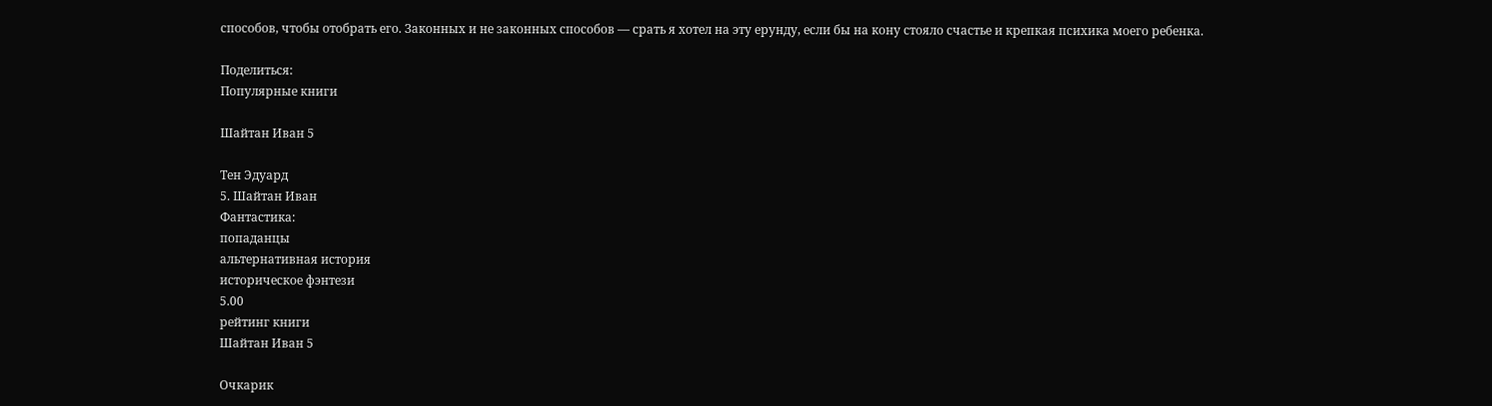способов, чтобы отобрать его. Законных и не законных способов — срать я хотел на эту ерунду, если бы на кону стояло счастье и крепкая психика моего ребенка.

Поделиться:
Популярные книги

Шайтан Иван 5

Тен Эдуард
5. Шайтан Иван
Фантастика:
попаданцы
альтернативная история
историческое фэнтези
5.00
рейтинг книги
Шайтан Иван 5

Очкарик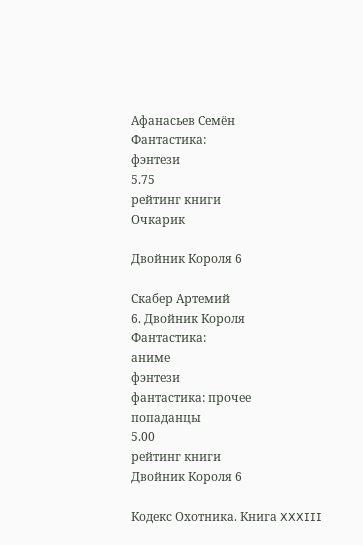Афанасьев Семён
Фантастика:
фэнтези
5.75
рейтинг книги
Очкарик

Двойник Короля 6

Скабер Артемий
6. Двойник Короля
Фантастика:
аниме
фэнтези
фантастика: прочее
попаданцы
5.00
рейтинг книги
Двойник Короля 6

Кодекс Охотника. Книга XXXIII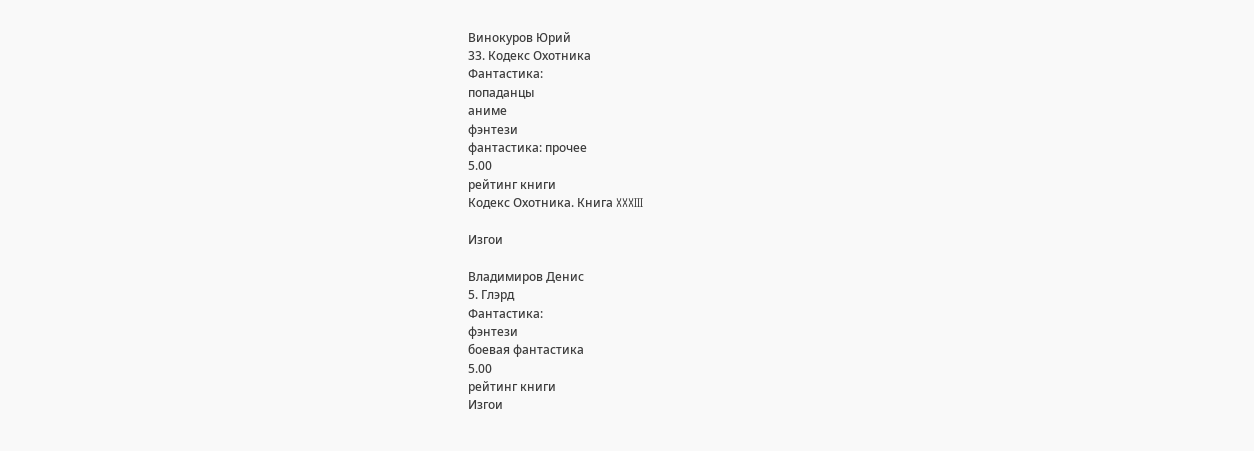Винокуров Юрий
33. Кодекс Охотника
Фантастика:
попаданцы
аниме
фэнтези
фантастика: прочее
5.00
рейтинг книги
Кодекс Охотника. Книга XXXIII

Изгои

Владимиров Денис
5. Глэрд
Фантастика:
фэнтези
боевая фантастика
5.00
рейтинг книги
Изгои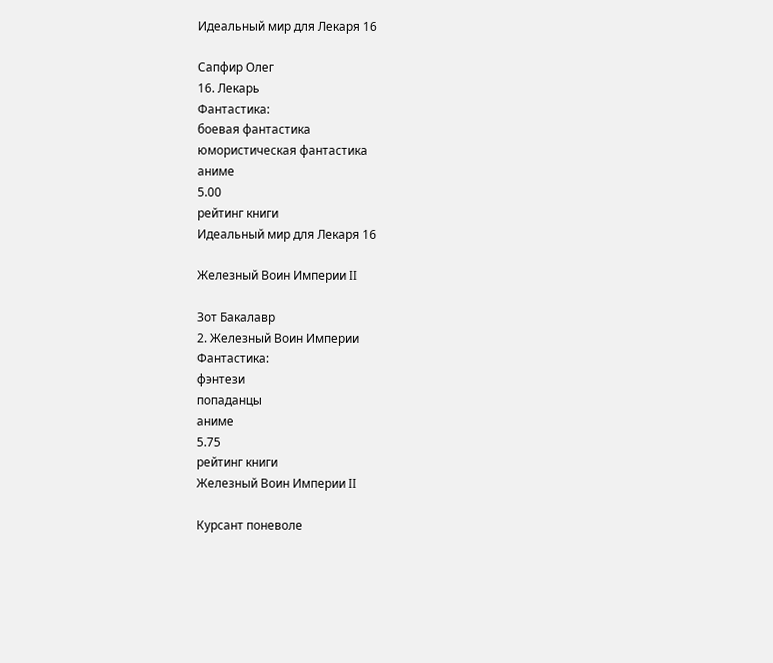Идеальный мир для Лекаря 16

Сапфир Олег
16. Лекарь
Фантастика:
боевая фантастика
юмористическая фантастика
аниме
5.00
рейтинг книги
Идеальный мир для Лекаря 16

Железный Воин Империи II

Зот Бакалавр
2. Железный Воин Империи
Фантастика:
фэнтези
попаданцы
аниме
5.75
рейтинг книги
Железный Воин Империи II

Курсант поневоле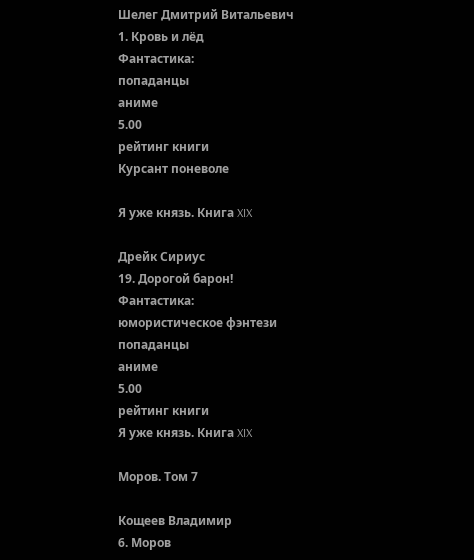Шелег Дмитрий Витальевич
1. Кровь и лёд
Фантастика:
попаданцы
аниме
5.00
рейтинг книги
Курсант поневоле

Я уже князь. Книга XIX

Дрейк Сириус
19. Дорогой барон!
Фантастика:
юмористическое фэнтези
попаданцы
аниме
5.00
рейтинг книги
Я уже князь. Книга XIX

Моров. Том 7

Кощеев Владимир
6. Моров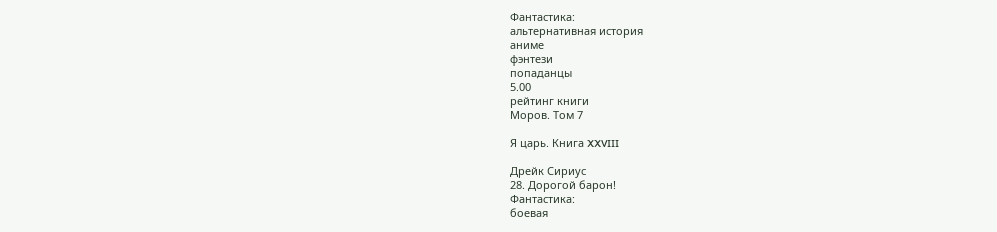Фантастика:
альтернативная история
аниме
фэнтези
попаданцы
5.00
рейтинг книги
Моров. Том 7

Я царь. Книга XXVIII

Дрейк Сириус
28. Дорогой барон!
Фантастика:
боевая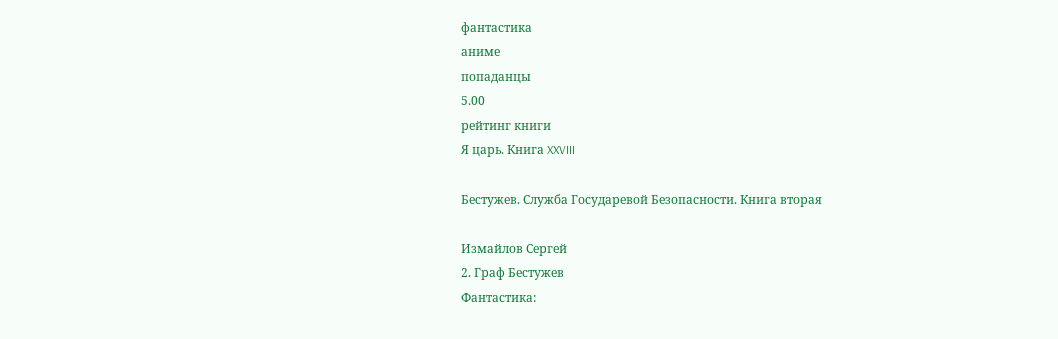фантастика
аниме
попаданцы
5.00
рейтинг книги
Я царь. Книга XXVIII

Бестужев. Служба Государевой Безопасности. Книга вторая

Измайлов Сергей
2. Граф Бестужев
Фантастика: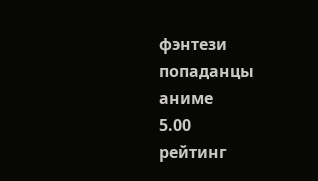фэнтези
попаданцы
аниме
5.00
рейтинг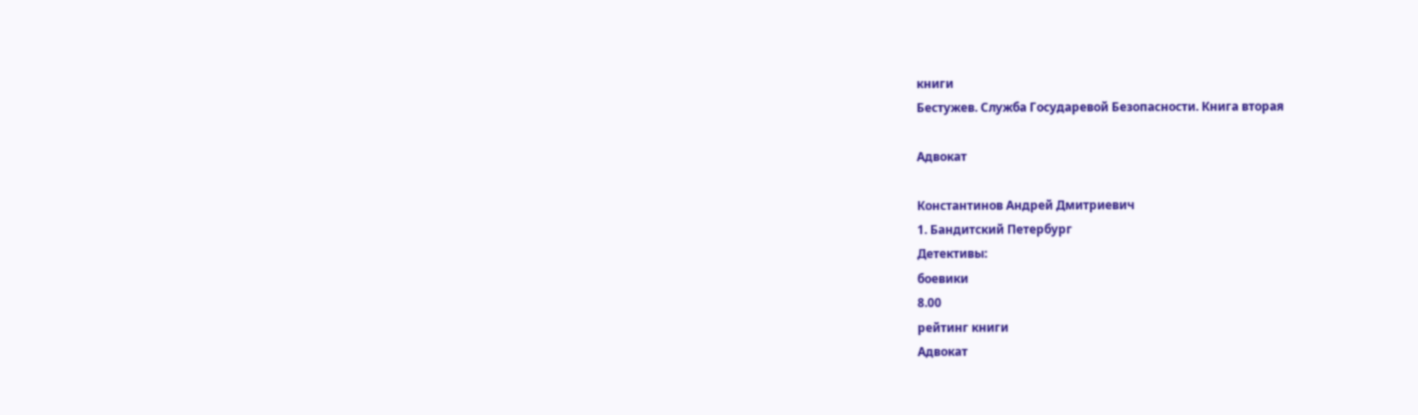книги
Бестужев. Служба Государевой Безопасности. Книга вторая

Адвокат

Константинов Андрей Дмитриевич
1. Бандитский Петербург
Детективы:
боевики
8.00
рейтинг книги
Адвокат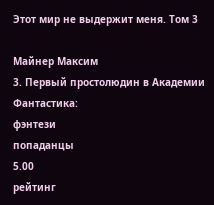Этот мир не выдержит меня. Том 3

Майнер Максим
3. Первый простолюдин в Академии
Фантастика:
фэнтези
попаданцы
5.00
рейтинг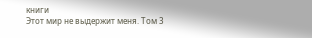книги
Этот мир не выдержит меня. Том 3